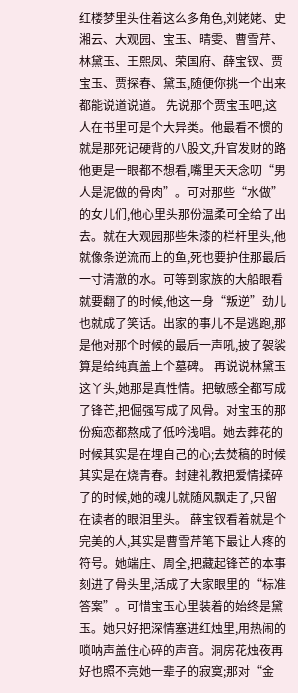红楼梦里头住着这么多角色,刘姥姥、史湘云、大观园、宝玉、晴雯、曹雪芹、林黛玉、王熙凤、荣国府、薛宝钗、贾宝玉、贾探春、黛玉,随便你挑一个出来都能说道说道。 先说那个贾宝玉吧,这人在书里可是个大异类。他最看不惯的就是那死记硬背的八股文,升官发财的路他更是一眼都不想看,嘴里天天念叨“男人是泥做的骨肉”。可对那些“水做”的女儿们,他心里头那份温柔可全给了出去。就在大观园那些朱漆的栏杆里头,他就像条逆流而上的鱼,死也要护住那最后一寸清澈的水。可等到家族的大船眼看就要翻了的时候,他这一身“叛逆”劲儿也就成了笑话。出家的事儿不是逃跑,那是他对那个时候的最后一声吼,披了袈裟算是给纯真盖上个墓碑。 再说说林黛玉这丫头,她那是真性情。把敏感全都写成了锋芒,把倔强写成了风骨。对宝玉的那份痴恋都熬成了低吟浅唱。她去葬花的时候其实是在埋自己的心;去焚稿的时候其实是在烧青春。封建礼教把爱情揉碎了的时候,她的魂儿就随风飘走了,只留在读者的眼泪里头。 薛宝钗看着就是个完美的人,其实是曹雪芹笔下最让人疼的符号。她端庄、周全,把藏起锋芒的本事刻进了骨头里,活成了大家眼里的“标准答案”。可惜宝玉心里装着的始终是黛玉。她只好把深情塞进红烛里,用热闹的唢呐声盖住心碎的声音。洞房花烛夜再好也照不亮她一辈子的寂寞;那对“金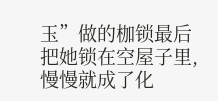玉”做的枷锁最后把她锁在空屋子里,慢慢就成了化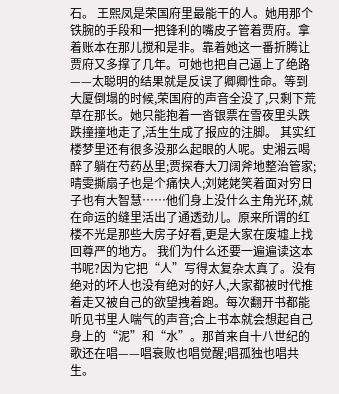石。 王熙凤是荣国府里最能干的人。她用那个铁腕的手段和一把锋利的嘴皮子管着贾府。拿着账本在那儿搅和是非。靠着她这一番折腾让贾府又多撑了几年。可她也把自己逼上了绝路——太聪明的结果就是反误了卿卿性命。等到大厦倒塌的时候,荣国府的声音全没了,只剩下荒草在那长。她只能抱着一沓银票在雪夜里头跌跌撞撞地走了,活生生成了报应的注脚。 其实红楼梦里还有很多没那么起眼的人呢。史湘云喝醉了躺在芍药丛里;贾探春大刀阔斧地整治管家;晴雯撕扇子也是个痛快人;刘姥姥笑着面对穷日子也有大智慧……他们身上没什么主角光环,就在命运的缝里活出了通透劲儿。原来所谓的红楼不光是那些大房子好看,更是大家在废墟上找回尊严的地方。 我们为什么还要一遍遍读这本书呢?因为它把“人”写得太复杂太真了。没有绝对的坏人也没有绝对的好人,大家都被时代推着走又被自己的欲望拽着跑。每次翻开书都能听见书里人喘气的声音;合上书本就会想起自己身上的“泥”和“水”。那首来自十八世纪的歌还在唱——唱衰败也唱觉醒;唱孤独也唱共生。